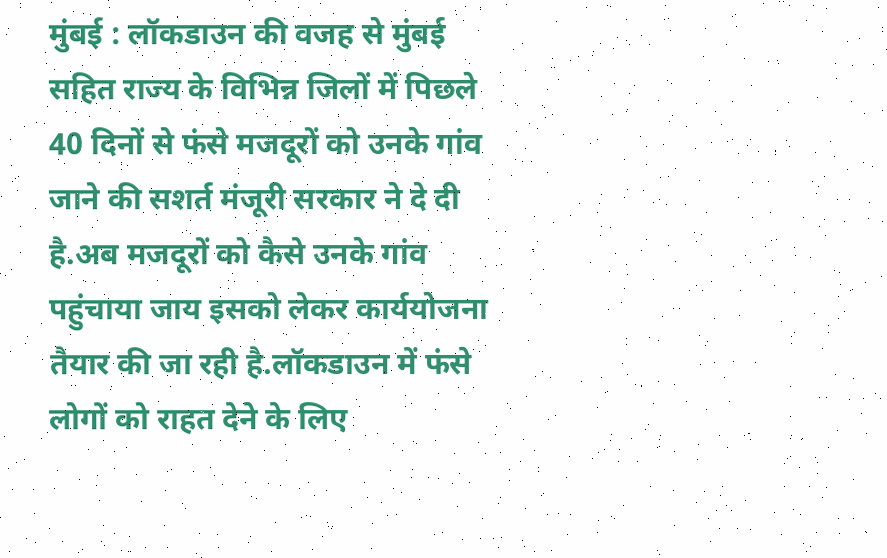मुंबई : लॉकडाउन की वजह से मुंबई सहित राज्य के विभिन्न जिलों में पिछले 40 दिनों से फंसे मजदूरों को उनके गांव जाने की सशर्त मंजूरी सरकार ने दे दी है.अब मजदूरों को कैसे उनके गांव पहुंचाया जाय इसको लेकर कार्ययोजना तैयार की जा रही है.लॉकडाउन में फंसे लोगों को राहत देने के लिए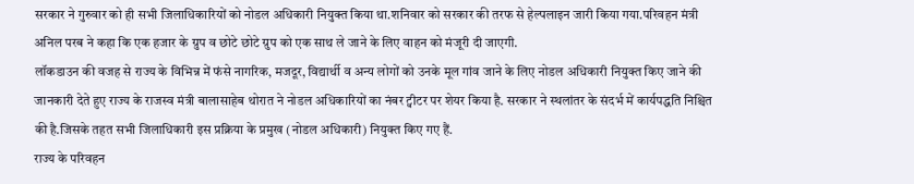सरकार ने गुरुवार को ही सभी जिलाधिकारियों को नोडल अधिकारी नियुक्त किया था.शनिवार को सरकार की तरफ से हेल्पलाइन जारी किया गया.परिवहन मंत्री अनिल परब ने कहा कि एक हजार के ग्रुप व छोटे छोटे ग्रुप को एक साथ ले जाने के लिए वाहन को मंजूरी दी जाएगी.
लॉकडाउन की वजह से राज्य के विभिन्न में फंसे नागरिक, मजदूर, विद्यार्थी व अन्य लोगों को उनके मूल गांव जाने के लिए नोडल अधिकारी नियुक्त किए जाने की जानकारी देते हुए राज्य के राजस्व मंत्री बालासाहेब थोरात ने नोडल अधिकारियों का नंबर ट्वीटर पर शेयर किया है. सरकार ने स्थलांतर के संदर्भ में कार्यपद्धति निश्चित की है.जिसके तहत सभी जिलाधिकारी इस प्रक्रिया के प्रमुख (नोडल अधिकारी) नियुक्त किए गए हैं.
राज्य के परिवहन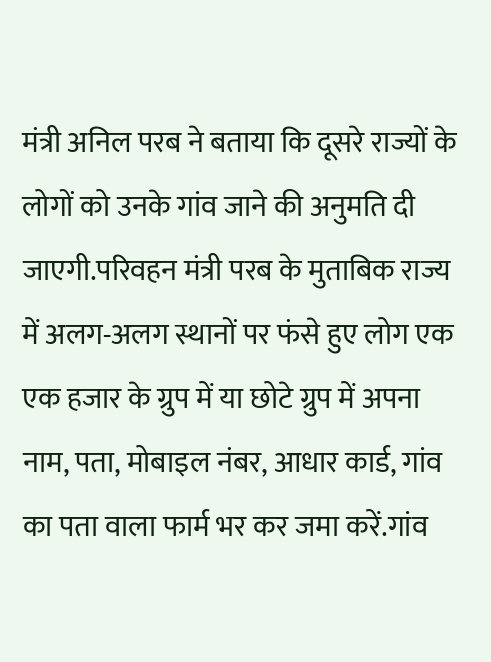मंत्री अनिल परब ने बताया कि दूसरे राज्यों के लोगों को उनके गांव जाने की अनुमति दी जाएगी.परिवहन मंत्री परब के मुताबिक राज्य में अलग-अलग स्थानों पर फंसे हुए लोग एक एक हजार के ग्रुप में या छोटे ग्रुप में अपना नाम, पता, मोबाइल नंबर, आधार कार्ड, गांव का पता वाला फार्म भर कर जमा करें.गांव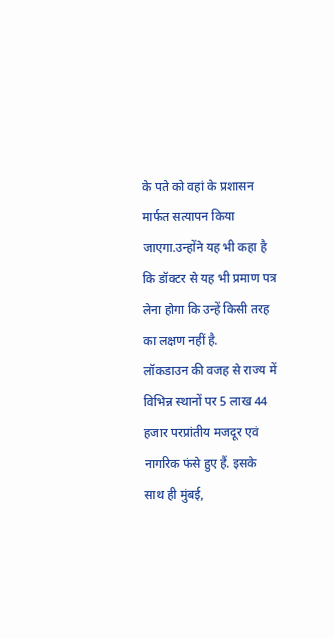के पते को वहां के प्रशासन मार्फत सत्यापन किया जाएगा.उन्होंने यह भी कहा है कि डॉक्टर से यह भी प्रमाण पत्र लेना होगा कि उन्हें किसी तरह का लक्षण नहीं है.
लॉकडाउन की वजह से राज्य में विभिन्न स्थानों पर 5 लाख 44 हजार परप्रांतीय मजदूर एवं नागरिक फंसे हुए हैं. इसके साथ ही मुंबई,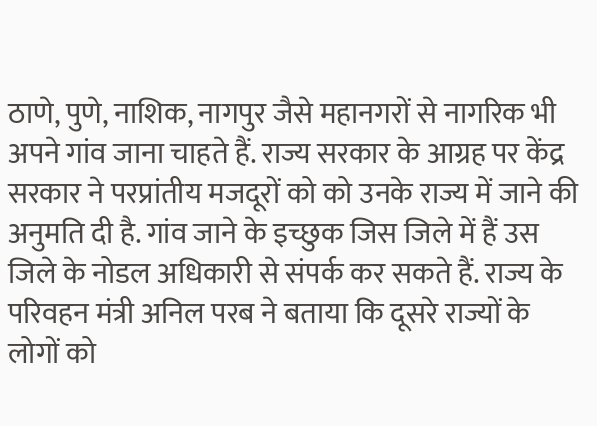ठाणे, पुणे, नाशिक, नागपुर जैसे महानगरों से नागरिक भी अपने गांव जाना चाहते हैं. राज्य सरकार के आग्रह पर केंद्र सरकार ने परप्रांतीय मजदूरों को को उनके राज्य में जाने की अनुमति दी है. गांव जाने के इच्छुक जिस जिले में हैं उस जिले के नोडल अधिकारी से संपर्क कर सकते हैं. राज्य के परिवहन मंत्री अनिल परब ने बताया कि दूसरे राज्यों के लोगों को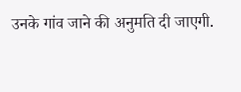उनके गांव जाने की अनुमति दी जाएगी.